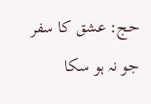حج: عشق کا سفر جو نہ ہو سکا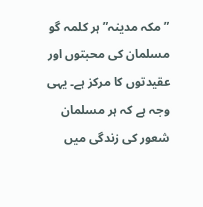”مکہ مدینہ” ہر کلمہ گو مسلمان کی محبتوں اور عقیدتوں کا مرکز ہے۔ یہی وجہ ہے کہ ہر مسلمان شعور کی زندگی میں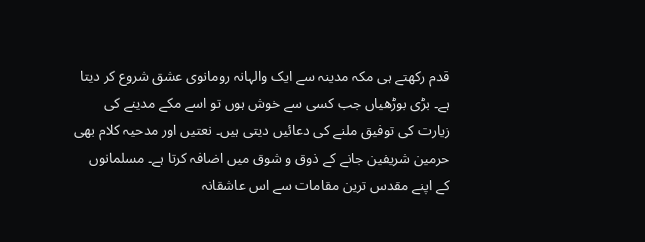قدم رکھتے ہی مکہ مدینہ سے ایک والہانہ رومانوی عشق شروع کر دیتا ہے۔ بڑی بوڑھیاں جب کسی سے خوش ہوں تو اسے مکے مدینے کی زیارت کی توفیق ملنے کی دعائیں دیتی ہیں۔ نعتیں اور مدحیہ کلام بھی حرمین شریفین جانے کے ذوق و شوق میں اضافہ کرتا ہے۔ مسلمانوں کے اپنے مقدس ترین مقامات سے اس عاشقانہ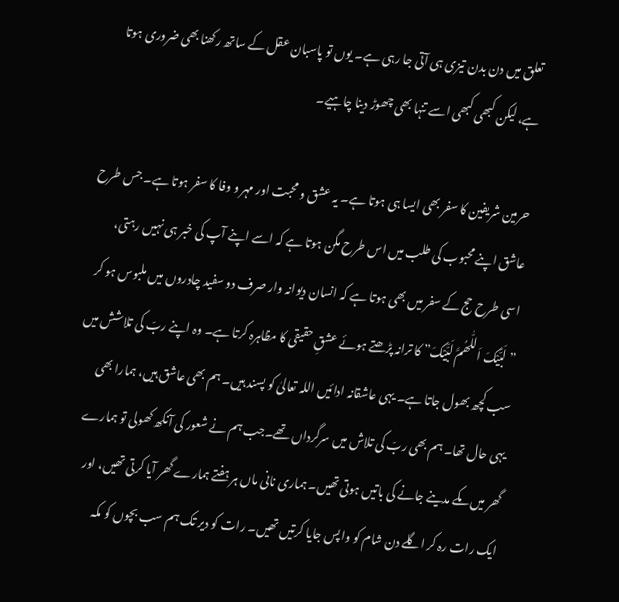تعلق میں دن بدن تیزی ہی آتی جا رہی ہے۔ یوں تو پاسبان عقل کے ساتھ رکھنا بھی ضروری ہوتا ہے، لیکن کبھی کبھی اسے تنہا بھی چھوڑ دینا چاہیے۔

حرمین شریفین کا سفر بھی ایسا ہی ہوتا ہے۔ یہ عشق و محبت اور مہر و وفا کا سفر ہوتا ہے۔ جس طرح عاشق اپنے محبوب کی طلب میں اس طرح مگن ہوتا ہے کہ اسے اپنے آپ کی خبر ہی نہیں رہتی، اسی طرح حج کے سفر میں بھی ہوتا ہے کہ انسان دیوانہ وار صرف دو سفید چادروں میں ملبوس ہو کر ”لَبَّیْکَ اَللّٰھُمَّ لَبَّیْکَ” کا ترانہ پڑھتے ہوئے عشقِ حقیقی کا مظاہرہ کرتا ہے۔ وہ اپنے ربّ کی تلاشش میں سب کچھ بھول جاتا ہے۔ یہی عاشقانہ ادائیں اللہ تعالیٰ کو پسند ہیں۔ ہم بھی عاشق ہیں، ہمارا بھی یہی حال تھا۔ ہم بھی ربّ کی تلاش میں سرگرداں تھے۔جب ہم نے شعور کی آنکھ کھولی تو ہمارے گھر میں مکے مدینے جانے کی باتیں ہوتی تھیں۔ ہماری نانی ماں ہر ہفتے ہمارے گھر آیا کرتی تھیں، اور ایک رات رہ کر اگلے دن شام کو واپس جایا کرتیں تھیں۔ رات کو دیر تک ہم سب بچوں کو مکہ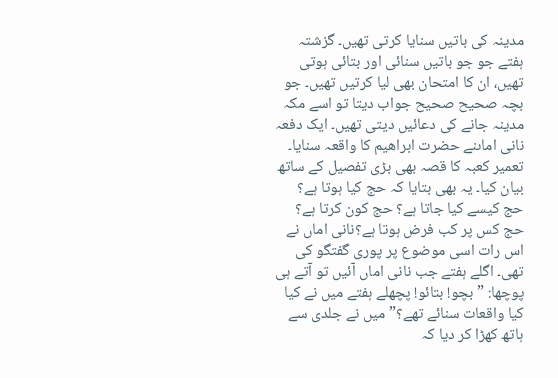مدینہ کی باتیں سنایا کرتی تھیں۔ گزشتہ ہفتے جو جو باتیں سنائی اور بتائی ہوتی تھیں، ان کا امتحان بھی لیا کرتیں تھیں۔ جو بچہ صحیح صحیح جواب دیتا تو اسے مکہ مدینہ جانے کی دعائیں دیتی تھیں۔ ایک دفعہ نانی اماںنے حضرت ابراھیم کا واقعہ سنایا۔ تعمیر کعبہ کا قصہ بھی بڑی تفصیل کے ساتھ بیان کیا۔ یہ بھی بتایا کہ حج کیا ہوتا ہے؟ حج کیسے کیا جاتا ہے؟ حج کون کرتا ہے؟ حج کس پر کب فرض ہوتا ہے؟نانی اماں نے اس رات اسی موضوع پر پوری گفتگو کی تھی۔ اگلے ہفتے جب نانی اماں آئیں تو آتے ہی پوچھا: ”بچو! بتائو! پچھلے ہفتے میں نے کیا کیا واقعات سنائے تھے؟” میں نے جلدی سے ہاتھ کھڑا کر دیا کہ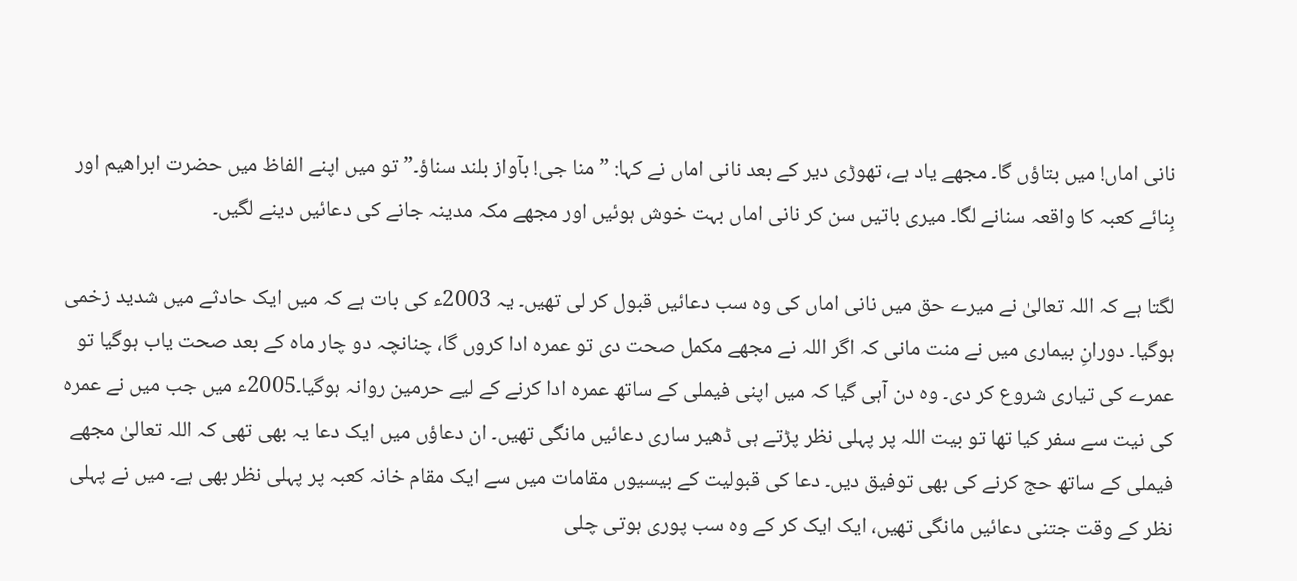نانی اماں! میں بتاؤں گا۔ مجھے یاد ہے، تھوڑی دیر کے بعد نانی اماں نے کہا: ”منا جی! بآواز بلند سناؤ۔” تو میں اپنے الفاظ میں حضرت ابراھیم اور بِنائے کعبہ کا واقعہ سنانے لگا۔ میری باتیں سن کر نانی اماں بہت خوش ہوئیں اور مجھے مکہ مدینہ جانے کی دعائیں دینے لگیں۔

لگتا ہے کہ اللہ تعالیٰ نے میرے حق میں نانی اماں کی وہ سب دعائیں قبول کر لی تھیں۔ یہ 2003ء کی بات ہے کہ میں ایک حادثے میں شدید زخمی ہوگیا۔ دورانِ بیماری میں نے منت مانی کہ اگر اللہ نے مجھے مکمل صحت دی تو عمرہ ادا کروں گا، چنانچہ دو چار ماہ کے بعد صحت یاب ہوگیا تو عمرے کی تیاری شروع کر دی۔ وہ دن آہی گیا کہ میں اپنی فیملی کے ساتھ عمرہ ادا کرنے کے لیے حرمین روانہ ہوگیا۔2005ء میں جب میں نے عمرہ کی نیت سے سفر کیا تھا تو بیت اللہ پر پہلی نظر پڑتے ہی ڈھیر ساری دعائیں مانگی تھیں۔ ان دعاؤں میں ایک دعا یہ بھی تھی کہ اللہ تعالیٰ مجھے فیملی کے ساتھ حج کرنے کی بھی توفیق دیں۔ دعا کی قبولیت کے بیسیوں مقامات میں سے ایک مقام خانہ کعبہ پر پہلی نظر بھی ہے۔ میں نے پہلی نظر کے وقت جتنی دعائیں مانگی تھیں، ایک ایک کر کے وہ سب پوری ہوتی چلی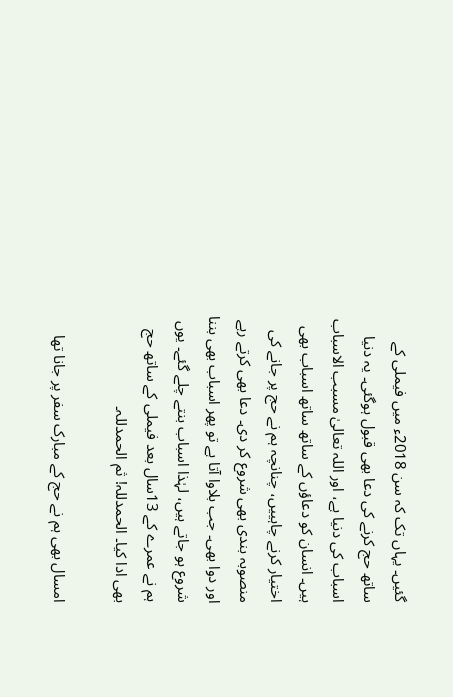گئیں۔ یہاں تک کہ سن 2018ء میں فیملی کے ساتھ حج کرنے کی دعا بھی قبول ہوگئی۔ یہ دنیا اسباب کی دنیا ہے، اور اللہ تعالیٰ مسبب الاسباب ہیں۔ انسان کو دعاؤں کے ساتھ ساتھ اسباب بھی اختیار کرنے چاہییں، چنانچہ ہم نے حج پر جانے کی منصوبہ بندی بھی شروع کر دی۔ دعا بھی کرتے رہے اور دوا بھی۔ جب بلاوا آتا ہے تو پھر اسباب بھی بننا شروع ہو جاتے ہیں، لہٰذا اسباب بنتے چلے گئے۔ یوں ہم نے عمرے کے 13سال بعد فیملی کے ساتھ حج بھی ادا کیا۔ الحمدللہ! ثم الحمدللہ۔

امسال بھی ہم نے حج کے مبارک سفر پر جانا تھا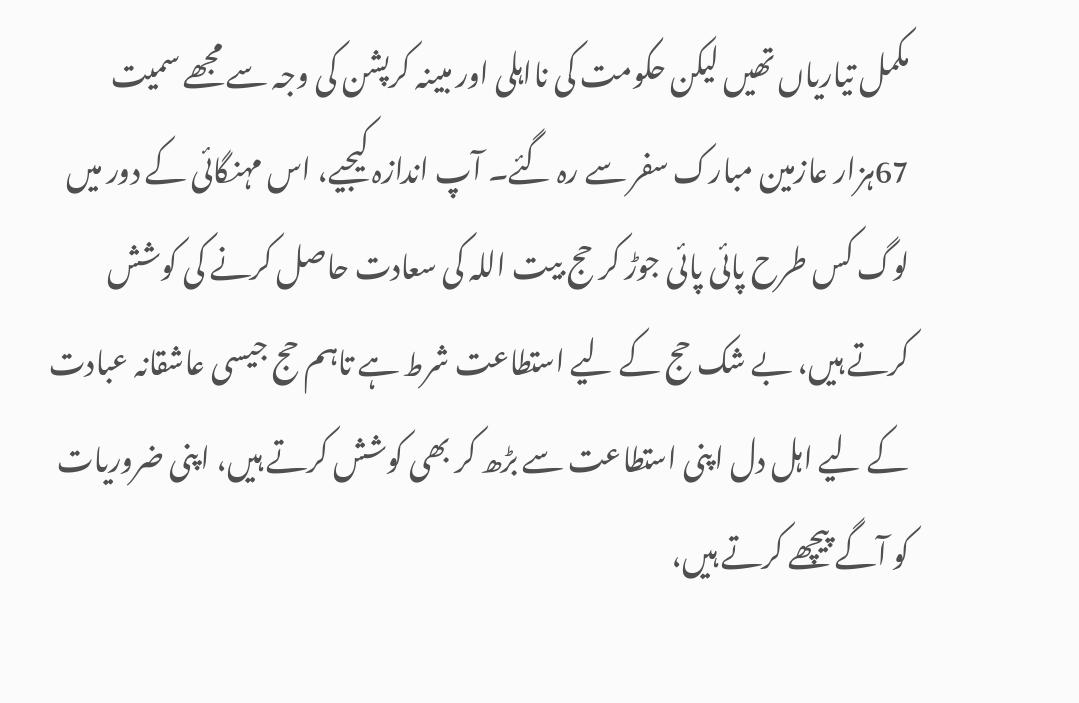مکمل تیاریاں تھیں لیکن حکومت کی نااہلی اور مبینہ کرپشن کی وجہ سے مجھے سمیت 67ہزار عازمین مبارک سفر سے رہ گئے۔ آپ اندازہ کیجیے، اس مہنگائی کے دور میں لوگ کس طرح پائی پائی جوڑ کر حج بیت اللہ کی سعادت حاصل کرنے کی کوشش کرتے ہیں، بے شک حج کے لیے استطاعت شرط ہے تاہم حج جیسی عاشقانہ عبادت کے لیے اہل دل اپنی استطاعت سے بڑھ کر بھی کوشش کرتے ہیں، اپنی ضروریات کو آگے پیچھے کرتے ہیں،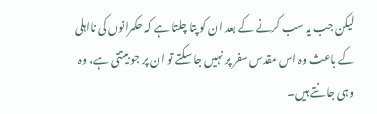لیکن جب یہ سب کرنے کے بعد ان کو پتا چلتا ہے کہ حکمرانوں کی نااہلی کے باعث وہ اس مقدس سفر پر نہیں جا سکتے تو ان پر جو بیتتی ہے، وہ وہی جانتے ہیں۔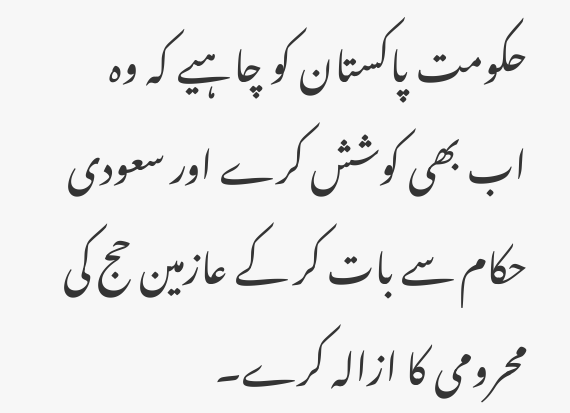حکومت پاکستان کو چاہیے کہ وہ اب بھی کوشش کرے اور سعودی حکام سے بات کر کے عازمین حج کی محرومی کا ازالہ کرے۔